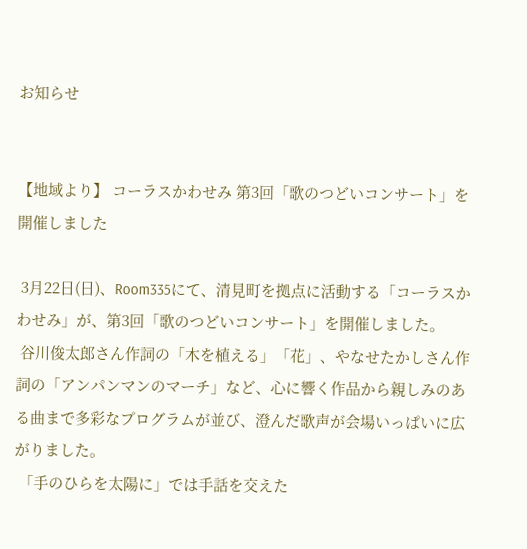お知らせ


【地域より】 コーラスかわせみ 第3回「歌のつどいコンサート」を開催しました

 3月22日(日)、Room335にて、清見町を拠点に活動する「コーラスかわせみ」が、第3回「歌のつどいコンサート」を開催しました。
 谷川俊太郎さん作詞の「木を植える」「花」、やなせたかしさん作詞の「アンパンマンのマーチ」など、心に響く作品から親しみのある曲まで多彩なプログラムが並び、澄んだ歌声が会場いっぱいに広がりました。
 「手のひらを太陽に」では手話を交えた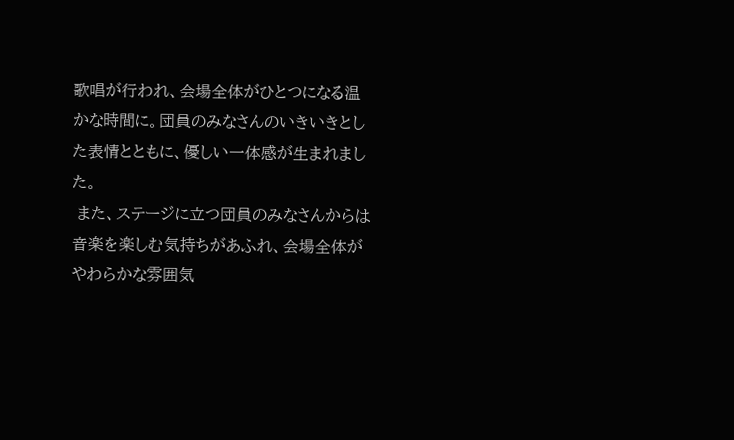歌唱が行われ、会場全体がひとつになる温かな時間に。団員のみなさんのいきいきとした表情とともに、優しい一体感が生まれました。
 また、ステージに立つ団員のみなさんからは音楽を楽しむ気持ちがあふれ、会場全体がやわらかな雰囲気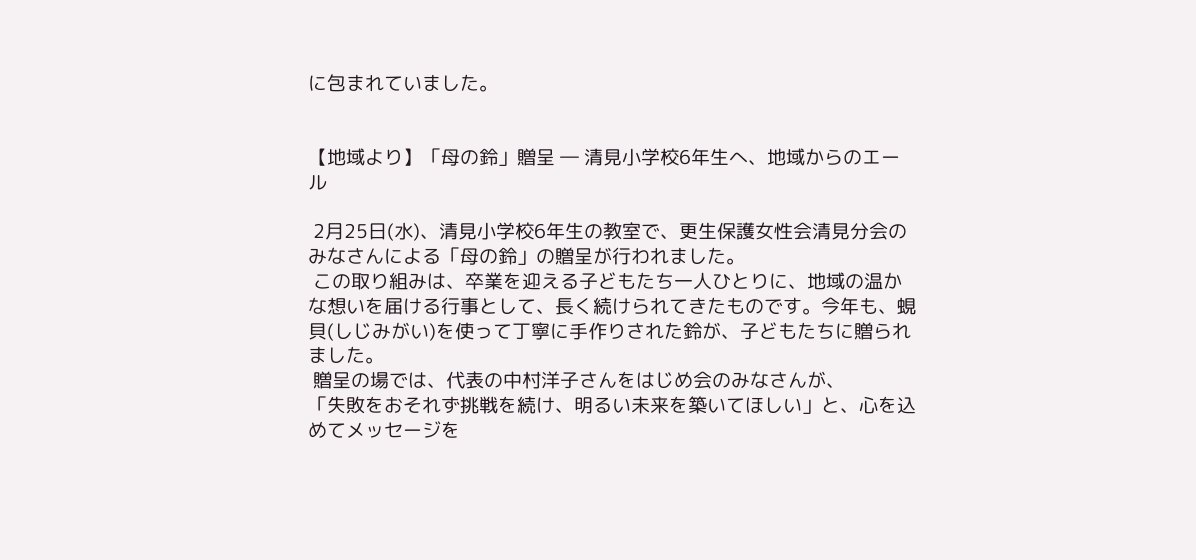に包まれていました。


【地域より】「母の鈴」贈呈 ― 清見小学校6年生へ、地域からのエール

 2月25日(水)、清見小学校6年生の教室で、更生保護女性会清見分会のみなさんによる「母の鈴」の贈呈が行われました。
 この取り組みは、卒業を迎える子どもたち一人ひとりに、地域の温かな想いを届ける行事として、長く続けられてきたものです。今年も、蜆貝(しじみがい)を使って丁寧に手作りされた鈴が、子どもたちに贈られました。
 贈呈の場では、代表の中村洋子さんをはじめ会のみなさんが、
「失敗をおそれず挑戦を続け、明るい未来を築いてほしい」と、心を込めてメッセージを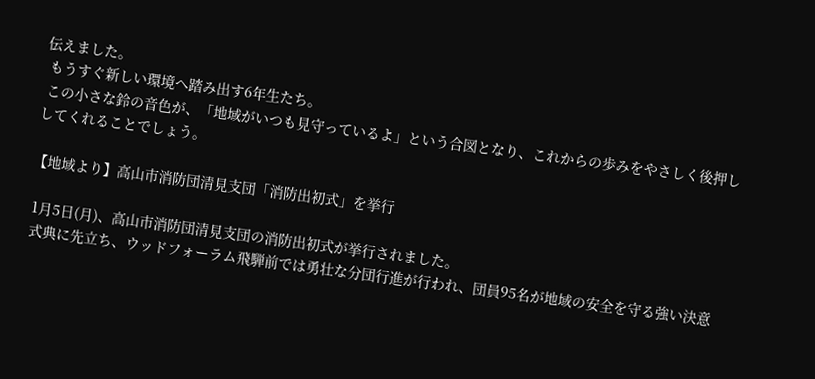伝えました。
 もうすぐ新しい環境へ踏み出す6年生たち。
 この小さな鈴の音色が、「地域がいつも見守っているよ」という合図となり、これからの歩みをやさしく後押ししてくれることでしょう。

【地域より】高山市消防団清見支団「消防出初式」を挙行

 1月5日(月)、高山市消防団清見支団の消防出初式が挙行されました。
 式典に先立ち、ウッドフォーラム飛騨前では勇壮な分団行進が行われ、団員95名が地域の安全を守る強い決意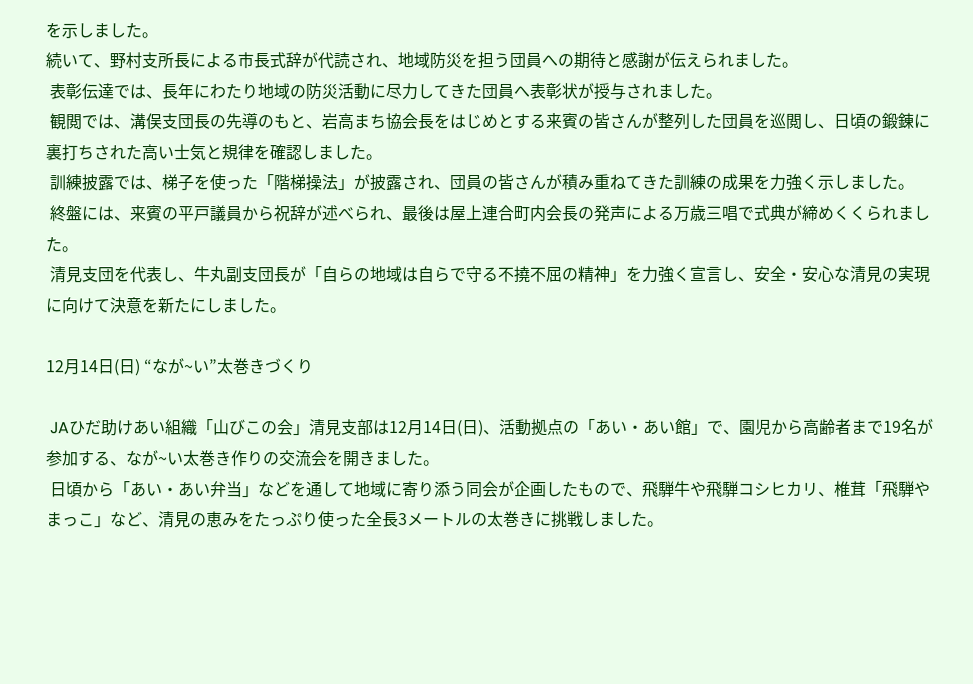を示しました。
続いて、野村支所長による市長式辞が代読され、地域防災を担う団員への期待と感謝が伝えられました。
 表彰伝達では、長年にわたり地域の防災活動に尽力してきた団員へ表彰状が授与されました。
 観閲では、溝俣支団長の先導のもと、岩高まち協会長をはじめとする来賓の皆さんが整列した団員を巡閲し、日頃の鍛錬に裏打ちされた高い士気と規律を確認しました。
 訓練披露では、梯子を使った「階梯操法」が披露され、団員の皆さんが積み重ねてきた訓練の成果を力強く示しました。
 終盤には、来賓の平戸議員から祝辞が述べられ、最後は屋上連合町内会長の発声による万歳三唱で式典が締めくくられました。
 清見支団を代表し、牛丸副支団長が「自らの地域は自らで守る不撓不屈の精神」を力強く宣言し、安全・安心な清見の実現に向けて決意を新たにしました。

12月14日(日) “なが~い”太巻きづくり

 JAひだ助けあい組織「山びこの会」清見支部は12月14日(日)、活動拠点の「あい・あい館」で、園児から高齢者まで19名が参加する、なが~い太巻き作りの交流会を開きました。
 日頃から「あい・あい弁当」などを通して地域に寄り添う同会が企画したもので、飛騨牛や飛騨コシヒカリ、椎茸「飛騨やまっこ」など、清見の恵みをたっぷり使った全長3メートルの太巻きに挑戦しました。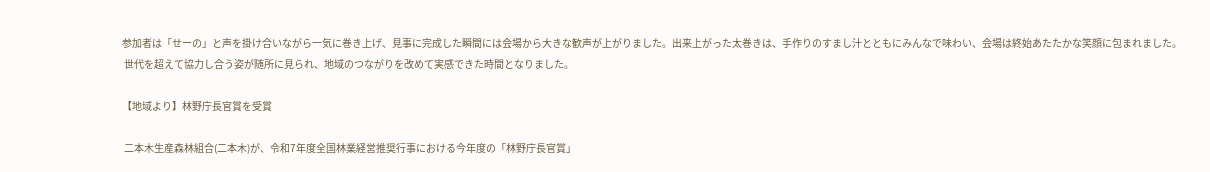参加者は「せーの」と声を掛け合いながら一気に巻き上げ、見事に完成した瞬間には会場から大きな歓声が上がりました。出来上がった太巻きは、手作りのすまし汁とともにみんなで味わい、会場は終始あたたかな笑顔に包まれました。
 世代を超えて協力し合う姿が随所に見られ、地域のつながりを改めて実感できた時間となりました。

【地域より】林野庁長官賞を受賞

 二本木生産森林組合(二本木)が、令和7年度全国林業経営推奨行事における今年度の「林野庁長官賞」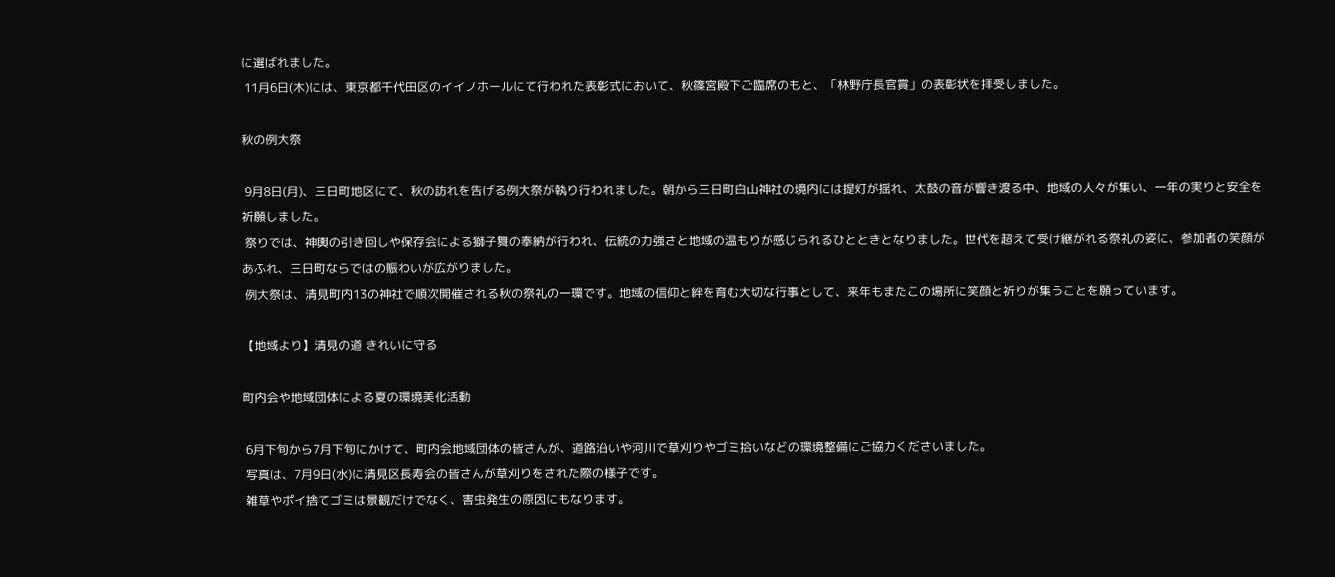に選ばれました。
 11月6日(木)には、東京都千代田区のイイノホールにて行われた表彰式において、秋篠宮殿下ご臨席のもと、「林野庁長官賞」の表彰状を拝受しました。

秋の例大祭

 9月8日(月)、三日町地区にて、秋の訪れを告げる例大祭が執り行われました。朝から三日町白山神社の境内には提灯が揺れ、太鼓の音が響き渡る中、地域の人々が集い、一年の実りと安全を祈願しました。
 祭りでは、神輿の引き回しや保存会による獅子舞の奉納が行われ、伝統の力強さと地域の温もりが感じられるひとときとなりました。世代を超えて受け継がれる祭礼の姿に、参加者の笑顔があふれ、三日町ならではの賑わいが広がりました。
 例大祭は、清見町内13の神社で順次開催される秋の祭礼の一環です。地域の信仰と絆を育む大切な行事として、来年もまたこの場所に笑顔と祈りが集うことを願っています。

【地域より】清見の道 きれいに守る

町内会や地域団体による夏の環境美化活動

 6月下旬から7月下旬にかけて、町内会地域団体の皆さんが、道路沿いや河川で草刈りやゴミ拾いなどの環境整備にご協力くださいました。
 写真は、7月9日(水)に清見区長寿会の皆さんが草刈りをされた際の様子です。
 雑草やポイ捨てゴミは景観だけでなく、害虫発生の原因にもなります。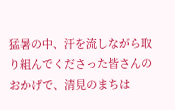猛暑の中、汗を流しながら取り組んでくださった皆さんのおかげで、清見のまちは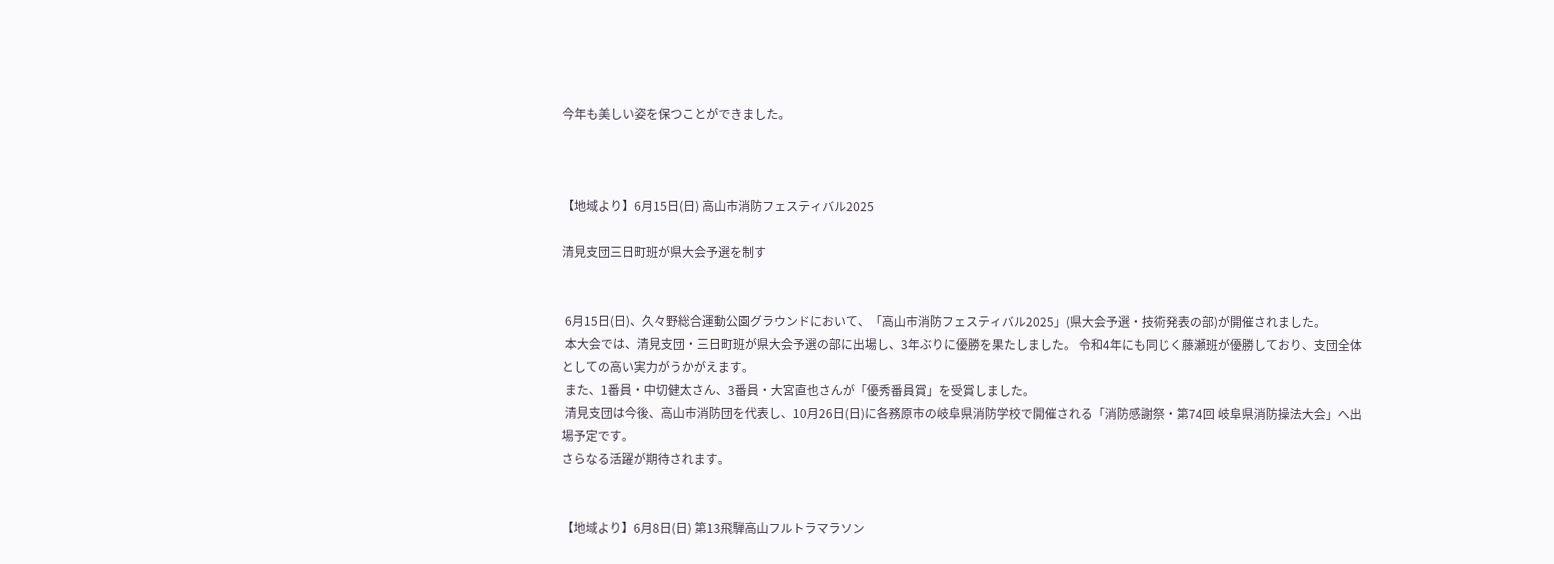今年も美しい姿を保つことができました。



【地域より】6月15日(日) 高山市消防フェスティバル2025

清見支団三日町班が県大会予選を制す


 6月15日(日)、久々野総合運動公園グラウンドにおいて、「高山市消防フェスティバル2025」(県大会予選・技術発表の部)が開催されました。
 本大会では、清見支団・三日町班が県大会予選の部に出場し、3年ぶりに優勝を果たしました。 令和4年にも同じく藤瀬班が優勝しており、支団全体としての高い実力がうかがえます。
 また、1番員・中切健太さん、3番員・大宮直也さんが「優秀番員賞」を受賞しました。
 清見支団は今後、高山市消防団を代表し、10月26日(日)に各務原市の岐阜県消防学校で開催される「消防感謝祭・第74回 岐阜県消防操法大会」へ出場予定です。
さらなる活躍が期待されます。


【地域より】6月8日(日) 第13飛騨高山フルトラマラソン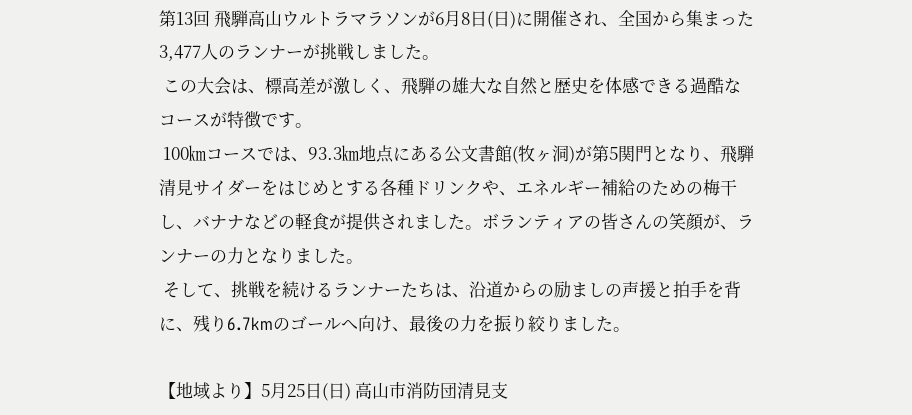第13回 飛騨高山ウルトラマラソンが6月8日(日)に開催され、全国から集まった3,477人のランナーが挑戦しました。
 この大会は、標高差が激しく、飛騨の雄大な自然と歴史を体感できる過酷なコースが特徴です。
 100㎞コースでは、93.3㎞地点にある公文書館(牧ヶ洞)が第5関門となり、飛騨清見サイダーをはじめとする各種ドリンクや、エネルギー補給のための梅干し、バナナなどの軽食が提供されました。ボランティアの皆さんの笑顔が、ランナーの力となりました。
 そして、挑戦を続けるランナーたちは、沿道からの励ましの声援と拍手を背に、残り6.7kmのゴールへ向け、最後の力を振り絞りました。

【地域より】5月25日(日) 高山市消防団清見支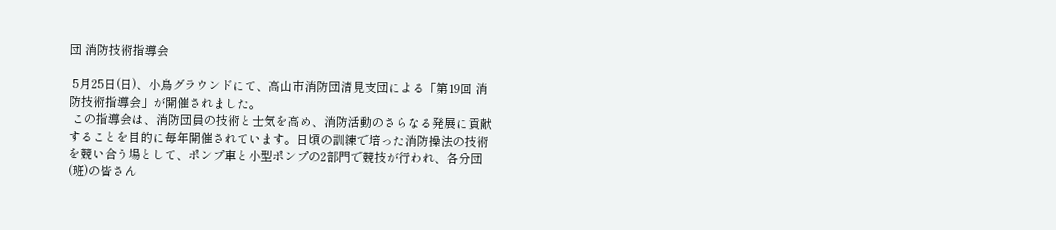団 消防技術指導会

 5月25日(日)、小鳥グラウンドにて、高山市消防団清見支団による「第19回 消防技術指導会」が開催されました。
 この指導会は、消防団員の技術と士気を高め、消防活動のさらなる発展に貢献することを目的に毎年開催されています。日頃の訓練で培った消防操法の技術を競い合う場として、ポンプ車と小型ポンプの2部門で競技が行われ、各分団(班)の皆さん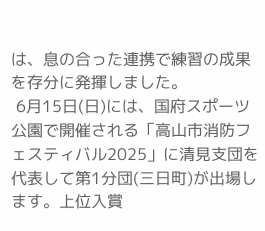は、息の合った連携で練習の成果を存分に発揮しました。
 6月15日(日)には、国府スポーツ公園で開催される「高山市消防フェスティバル2025」に清見支団を代表して第1分団(三日町)が出場します。上位入賞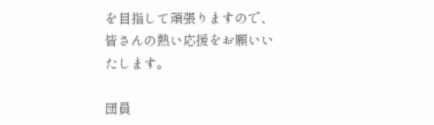を目指して頑張りますので、皆さんの熱い応援をお願いいたします。

団員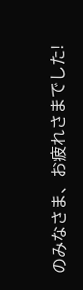のみなさま、お疲れさまでした!